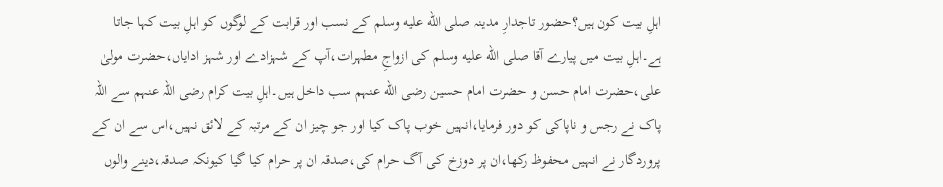اہلِ بیت کون ہیں؟حضور تاجدارِ مدینہ صلى الله عليه وسلم کے نسب اور قرابت کے لوگوں کو اہلِ بیت کہا جاتا ہے۔اہلِ بیت میں پیارے آقا صلى الله عليه وسلم کی ازواجِ مطہرات،آپ کے شہزادے اور شہز ادایاں،حضرت مولیٰ علی،حضرت امام حسن و حضرت امام حسین رضی الله عنہم سب داخل ہیں۔اہلِ بیت کرام رضی اللہ عنہم سے اللہ پاک نے رجس و ناپاکی کو دور فرمایا،انہیں خوب پاک کیا اور جو چیز ان کے مرتبہ کے لائق نہیں،اس سے ان کے پروردگار نے انہیں محفوظ رکھا،ان پر دوزخ کی آگ حرام کی،صدقہ ان پر حرام کیا گیا کیونکہ صدقہ،دینے والوں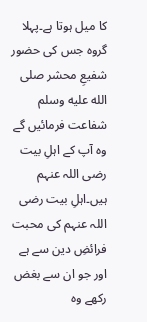کا میل ہوتا ہے۔پہلا گروہ جس کی حضور شفیعِ محشر صلى الله عليه وسلم شفاعت فرمائیں گے وہ آپ کے اہلِ بیت رضی اللہ عنہم ہیں۔اہلِ بیت رضی اللہ عنہم کی محبت فرائضِ دین سے ہے اور جو ان سے بغض رکھے وہ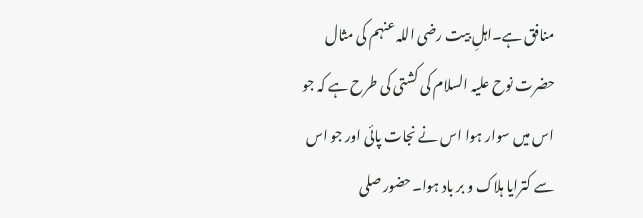منافق ہے۔اہلِ بیت رضی اللہ عنہم کی مثال حضرت نوح علیہ السلام کی کشتی کی طرح ہے کہ جو اس میں سوار ہوا اس نے نجات پائی اور جو اس سے کترایا ہلاک و بر باد ہوا۔حضور صلى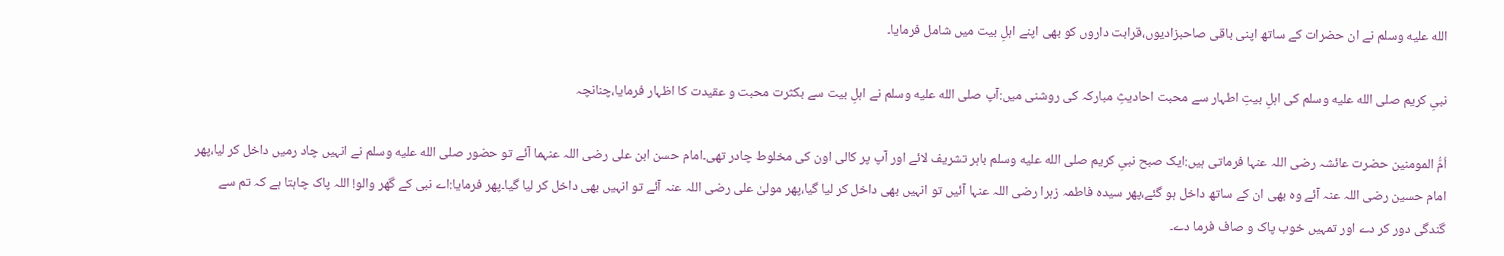الله عليه وسلم نے ان حضرات کے ساتھ اپنی باقی صاحبزادیوں،قرابت داروں کو بھی اپنے اہلِ بیت میں شامل فرمایا۔

نبیِ کریم صلى الله عليه وسلم کی اہلِ بیتِ اطہار سے محبت احادیثِ مبارکہ کی روشنی میں:آپ صلى الله عليه وسلم نے اہلِ بیت سے بکثرت محبت و عقیدت کا اظہار فرمایا،چنانچہ

اُمُّ المومنین حضرت عائشہ رضی اللہ عنہا فرماتی ہیں:ایک صبح نبیِ کریم صلى الله عليه وسلم باہر تشریف لائے اور آپ پر کالی اون کی مخلوط چادر تھی۔امام حسن ابن علی رضی اللہ عنہما آئے تو حضور صلى الله عليه وسلم نے انہیں چاد رمیں داخل کر لیا،پھر امام حسین رضی اللہ عنہ آئے وہ بھی ان کے ساتھ داخل ہو گئے،پھر سیدہ فاطمہ زہرا رضی اللہ عنہا آئیں تو انہیں بھی داخل کر لیا گیا،پھر مولیٰ علی رضی اللہ عنہ آئے تو انہیں بھی داخل کر لیا گیا۔پھر فرمایا:اے نبی کے گھر والو! اللہ پاک چاہتا ہے کہ تم سے گندگی دور کر دے اور تمہیں خوب پاک و صاف فرما دے۔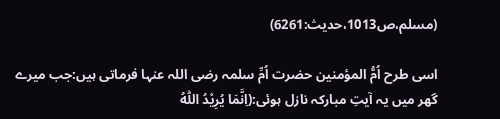(مسلم،ص1013،حدیث:6261)

اسی طرح اُمُّ المؤمنین حضرت اُمِّ سلمہ رضی اللہ عنہا فرماتی ہیں:جب میرے گھر میں یہ آیتِ مبارکہ نازل ہوئی:(اِنَّمَا یُرِیْدُ اللّٰهُ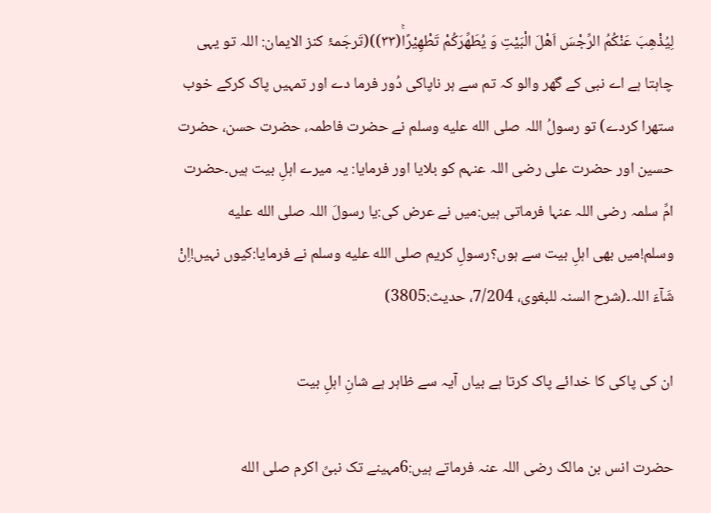لِیُذْهِبَ عَنْكُمُ الرِّجْسَ اَهْلَ الْبَیْتِ وَ یُطَهِّرَكُمْ تَطْهِیْرًاۚ(۳۳))(تَرجَمۂ کنز الایمان: اللہ تو یہی چاہتا ہے اے نبی کے گھر والو کہ تم سے ہر ناپاکی دُور فرما دے اور تمہیں پاک کرکے خوب ستھرا کردے) تو رسولُ اللہ صلى الله عليه وسلم نے حضرت فاطمہ، حضرت حسن، حضرت حسین اور حضرت علی رضی اللہ عنہم کو بلایا اور فرمایا: یہ میرے اہلِ بیت ہیں۔حضرت امِّ سلمہ رضی اللہ عنہا فرماتی ہیں:میں نے عرض کی:یا رسولَ اللہ صلى الله عليه وسلم!میں بھی اہلِ بیت سے ہوں؟رسولِ کریم صلى الله عليه وسلم نے فرمایا:کیوں نہیں!اِنْ شَآءَ اللہ۔(شرح السنہ للبغوی، 7/204، حدیث:3805)

ان کی پاکی کا خدائے پاک کرتا ہے بیاں آیہ سے ظاہر ہے شانِ اہلِ بیت

حضرت انس بن مالک رضی اللہ عنہ فرماتے ہیں:6مہینے تک نبیِّ اکرم صلى الله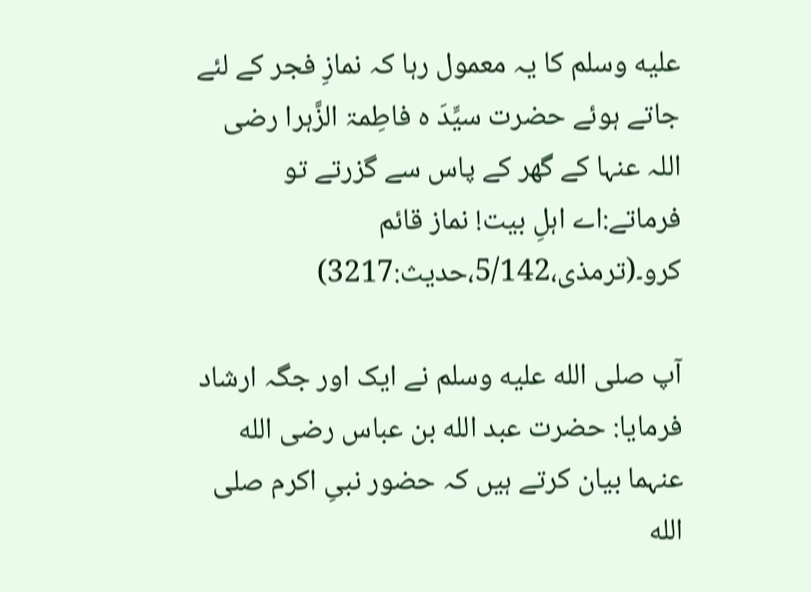عليه وسلم کا یہ معمول رہا کہ نمازِ فجر کے لئے جاتے ہوئے حضرت سیِّدَ ہ فاطِمۃ الزَّہرا رضی اللہ عنہا کے گھر کے پاس سے گزرتے تو فرماتے:اے اہلِ بیت! نماز قائم کرو۔(ترمذی،5/142،حدیث:3217)

آپ صلى الله عليه وسلم نے ایک اور جگہ ارشاد فرمایا: حضرت عبد الله بن عباس رضی الله عنہما بیان کرتے ہیں کہ حضور نبیِ اکرم صلى الله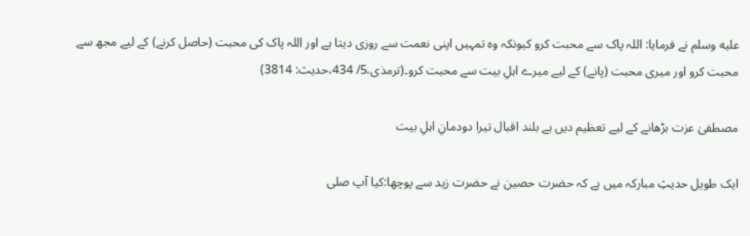عليه وسلم نے فرمایا: اللہ پاک سے محبت کرو کیونکہ وہ تمہیں اپنی نعمت سے روزی دیتا ہے اور اللہ پاک کی محبت (حاصل کرنے) کے لیے مجھ سے محبت کرو اور میری محبت (پانے) کے لیے میرے اہلِ بیت سے محبت کرو۔(ترمذی،5/ 434،حدیث: 3814)

مصطفىٰ عزت بڑھانے کے لیے تعظیم دیں ہے بلند اقبال تیرا دودمانِ اہلِ بیت

ایک طویل حدیثِ مبارکہ میں ہے کہ حضرت حصین نے حضرت زید سے پوچھا:کیا آپ صلى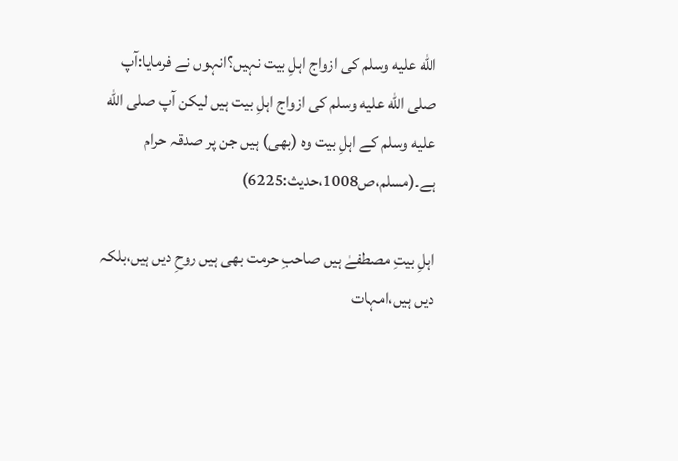الله عليه وسلم کی ازواج اہلِ بیت نہیں؟انہوں نے فرمایا:آپ صلى الله عليه وسلم کی ازواج اہلِ بیت ہیں لیکن آپ صلى الله عليه وسلم کے اہلِ بیت وہ (بھی) ہیں جن پر صدقہ حرام ہے۔(مسلم،ص1008،حدیث:6225)

اہلِ بیتِ مصطفےٰ ہیں صاحبِ حرمت بھی ہیں روحِ دیں ہیں،بلکہ دیں ہیں،امہات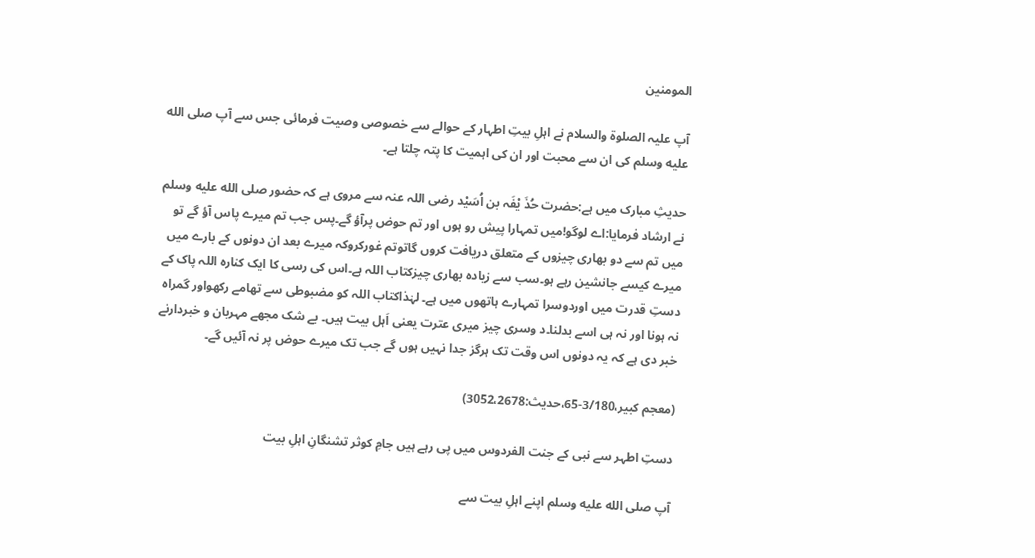المومنین

آپ علیہ الصلوۃ والسلام نے اہلِ بیتِ اطہار کے حوالے سے خصوصی وصیت فرمائی جس سے آپ صلى الله عليه وسلم کی ان سے محبت اور ان کی اہمیت کا پتہ چلتا ہے۔

حدیثِ مبارک میں ہے:حضرت حُذَ یْفَہ بن اُسَیْد رضی اللہ عنہ سے مروی ہے کہ حضور صلى الله عليه وسلم نے ارشاد فرمایا:اے لوگو!میں تمہارا پیش رو ہوں اور تم حوض پرآؤ گے۔پس جب تم میرے پاس آؤ گے تو میں تم سے دو بھاری چیزوں کے متعلق دریافت کروں گاتوتم غورکروکہ میرے بعد ان دونوں کے بارے میں میرے کیسے جانشین رہے ہو۔سب سے زیادہ بھاری چیزکتاب اللہ ہے۔اس کی رسی کا ایک کنارہ اللہ پاک کے دستِ قدرت میں اوردوسرا تمہارے ہاتھوں میں ہے۔ لہٰذاکتاب اللہ کو مضبوطی سے تھامے رکھواور گمراہ نہ ہونا اور نہ ہی اسے بدلنا۔د وسری چیز میری عترت یعنی اَہل بیت ہیں۔ بے شک مجھے مہربان و خبردارنے خبر دی ہے کہ یہ دونوں اس وقت تک ہرگز جدا نہیں ہوں گے جب تک میرے حوض پر نہ آئیں گے۔

(معجم کبیر،3/180-65،حدیث:3052،2678)

دستِ اطہر سے نبی کے جنت الفردوس میں پی رہے ہیں جامِ کوثر تشنگانِ اہلِ بیت

آپ صلى الله عليه وسلم اپنے اہلِ بیت سے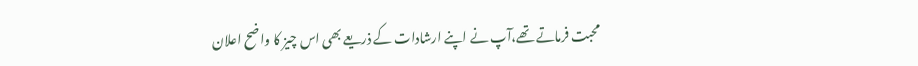محبت فرماتے تھے،آپ نے اپنے ارشادات کے ذریعے بھی اس چیز کا واضح اعلان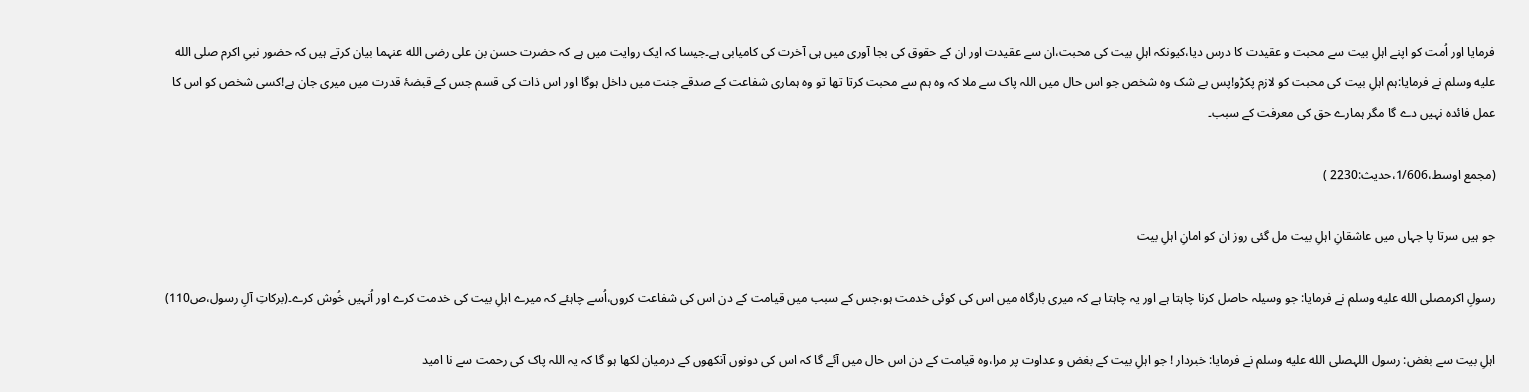فرمایا اور اُمت کو اپنے اہلِ بیت سے محبت و عقیدت کا درس دیا،کیونکہ اہلِ بیت کی محبت،ان سے عقیدت اور ان کے حقوق کی بجا آوری میں ہی آخرت کی کامیابی ہے۔جیسا کہ ایک روایت میں ہے کہ حضرت حسن بن علی رضی الله عنہما بیان کرتے ہیں کہ حضور نبیِ اکرم صلى الله عليه وسلم نے فرمایا:ہم اہلِ بیت کی محبت کو لازم پکڑو!پس بے شک وہ شخص جو اس حال میں اللہ پاک سے ملا کہ وہ ہم سے محبت کرتا تھا تو وہ ہماری شفاعت کے صدقے جنت میں داخل ہوگا اور اس ذات کی قسم جس کے قبضۂ قدرت میں میری جان ہے!کسی شخص کو اس کا عمل فائدہ نہیں دے گا مگر ہمارے حق کی معرفت کے سبب۔

(مجمع اوسط،1/606،حدیث:2230 )

جو ہیں سرتا پا جہاں میں عاشقانِ اہلِ بیت مل گئی روز ان کو امانِ اہلِ بیت

رسولِ اکرمصلى الله عليه وسلم نے فرمایا: جو وسیلہ حاصل کرنا چاہتا ہے اور یہ چاہتا ہے کہ میری بارگاہ میں اس کی کوئی خدمت ہو،جس کے سبب میں قیامت کے دن اس کی شفاعت کروں،اُسے چاہئے کہ میرے اہلِ بیت کی خدمت کرے اور اُنہیں خُوش کرے۔(برکاتِ آلِ رسول،ص110)

اہلِ بیت سے بغض: رسول اللہصلى الله عليه وسلم نے فرمایا: خبردار ! جو اہلِ بیت کے بغض و عداوت پر مرا،وہ قیامت کے دن اس حال میں آئے گا کہ اس کی دونوں آنکھوں کے درمیان لکھا ہو گا کہ یہ اللہ پاک کی رحمت سے نا امید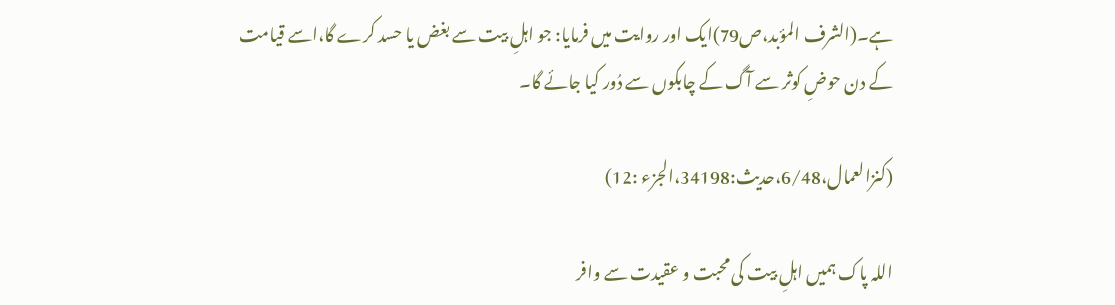ہے۔(الشرف المؤبد،ص79)ایک اور روایت میں فرمایا: جو اہلِ بیت سے بغض یا حسد کرے گا،اسے قیامت کے دن حوضِ کوثر سے آگ کے چابکوں سے دُور کیا جائے گا۔

(کنزالعمال،6/48،حدیث:34198،الجزء :12)

اللہ پاک ہمیں اہلِ بیت کی محبت و عقیدت سے وافر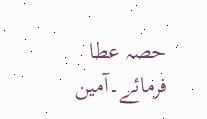حصہ عطا فرمائے۔آمین